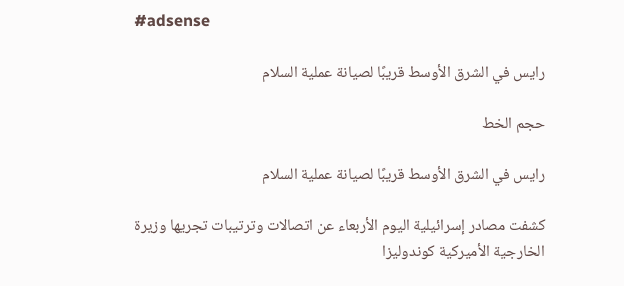#adsense

رايس في الشرق الأوسط قريبًا لصيانة عملية السلام

حجم الخط

رايس في الشرق الأوسط قريبًا لصيانة عملية السلام

كشفت مصادر إسرائيلية اليوم الأربعاء عن اتصالات وترتيبات تجريها وزيرة الخارجية الأميركية كوندوليزا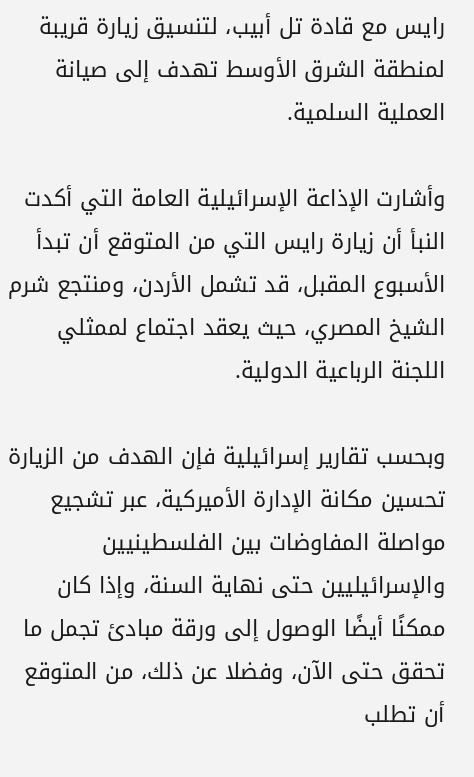رايس مع قادة تل أبيب، لتنسيق زيارة قريبة لمنطقة الشرق الأوسط تهدف إلى صيانة العملية السلمية.

وأشارت الإذاعة الإسرائيلية العامة التي أكدت النبأ أن زيارة رايس التي من المتوقع أن تبدأ الأسبوع المقبل، قد تشمل الأردن، ومنتجع شرم الشيخ المصري، حيث يعقد اجتماع لممثلي اللجنة الرباعية الدولية.

وبحسب تقارير إسرائيلية فإن الهدف من الزيارة تحسين مكانة الإدارة الأميركية، عبر تشجيع مواصلة المفاوضات بين الفلسطينيين والإسرائيليين حتى نهاية السنة، وإذا كان ممكنًا أيضًا الوصول إلى ورقة مبادئ تجمل ما تحقق حتى الآن، وفضلا عن ذلك، من المتوقع أن تطلب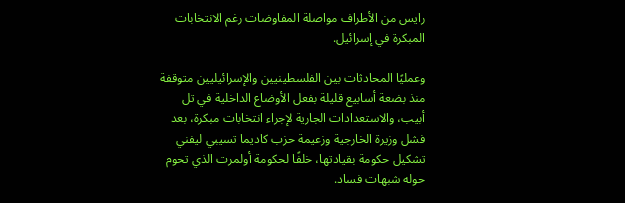رايس من الأطراف مواصلة المفاوضات رغم الانتخابات المبكرة في إسرائيل.

وعمليًا المحادثات بين الفلسطينيين والإسرائيليين متوقفة منذ بضعة أسابيع قليلة بفعل الأوضاع الداخلية في تل أبيب، والاستعدادات الجارية لإجراء انتخابات مبكرة، بعد فشل وزيرة الخارجية وزعيمة حزب كاديما تسيبي ليفني تشكيل حكومة بقيادتها، خلفًا لحكومة أولمرت الذي تحوم حوله شبهات فساد.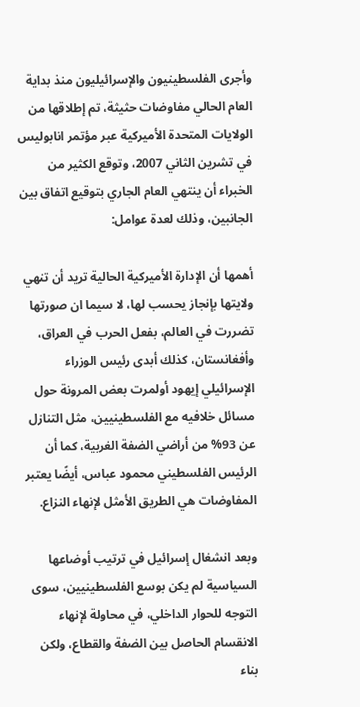وأجرى الفلسطينيون والإسرائيليون منذ بداية العام الحالي مفاوضات حثيثة، تم إطلاقها من الولايات المتحدة الأميركية عبر مؤتمر انابوليس في تشرين الثاني 2007، وتوقع الكثير من الخبراء أن ينتهي العام الجاري بتوقيع اتفاق بين الجانبين، وذلك لعدة عوامل:

أهمها أن الإدارة الأميركية الحالية تريد أن تنهي ولايتها بإنجاز يحسب لها، لا سيما ان صورتها تضررت في العالم، بفعل الحرب في العراق، وأفغانستان، كذلك أبدى رئيس الوزراء الإسرائيلي إيهود أولمرت بعض المرونة حول مسائل خلافيه مع الفلسطينيين، مثل التنازل عن 93% من أراضي الضفة الغربية، كما أن الرئيس الفلسطيني محمود عباس، أيضًا يعتبر المفاوضات هي الطريق الأمثل لإنهاء النزاع.

وبعد انشغال إسرائيل في ترتيب أوضاعها السياسية لم يكن بوسع الفلسطينيين، سوى التوجه للحوار الداخلي، في محاولة لإنهاء الانقسام الحاصل بين الضفة والقطاع، ولكن بناء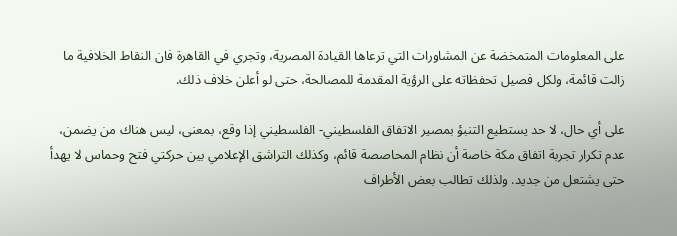على المعلومات المتمخضة عن المشاورات التي ترعاها القيادة المصرية، وتجري في القاهرة فان النقاط الخلافية ما زالت قائمة، ولكل فصيل تحفظاته على الرؤية المقدمة للمصالحة، حتى لو أعلن خلاف ذلك.

على أي حال، لا حد يستطيع التنبؤ بمصير الاتفاق الفلسطيني- الفلسطيني إذا وقع، بمعنى، ليس هناك من يضمن، عدم تكرار تجربة اتفاق مكة خاصة أن نظام المحاصصة قائم، وكذلك التراشق الإعلامي بين حركتي فتح وحماس لا يهدأ حتى يشتعل من جديد. ولذلك تطالب بعض الأطراف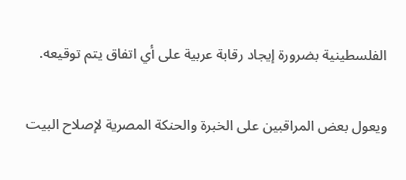الفلسطينية بضرورة إيجاد رقابة عربية على أي اتفاق يتم توقيعه.

ويعول بعض المراقبين على الخبرة والحنكة المصرية لإصلاح البيت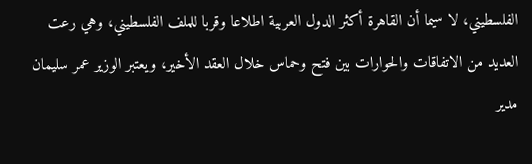الفلسطيني، لا سيما أن القاهرة أكثر الدول العربية اطلاعا وقربا للملف الفلسطيني، وهي رعت العديد من الاتفاقات والحوارات بين فتح وحماس خلال العقد الأخير، ويعتبر الوزير عمر سليمان مدير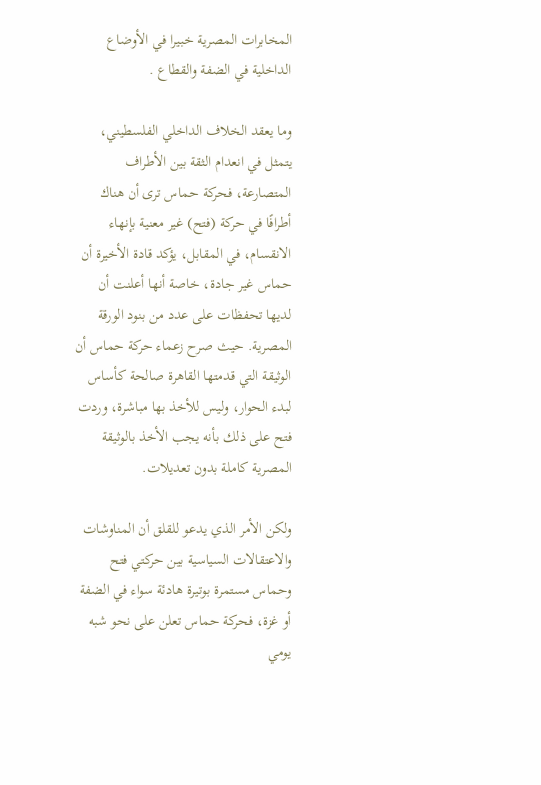المخابرات المصرية خبيرا في الأوضاع الداخلية في الضفة والقطاع .

وما يعقد الخلاف الداخلي الفلسطيني، يتمثل في انعدام الثقة بين الأطراف المتصارعة، فحركة حماس ترى أن هناك أطرافًا في حركة (فتح) غير معنية بإنهاء الانقسام، في المقابل، يؤكد قادة الأخيرة أن حماس غير جادة، خاصة أنها أعلنت أن لديها تحفظات على عدد من بنود الورقة المصرية. حيث صرح زعماء حركة حماس أن الوثيقة التي قدمتها القاهرة صالحة كأساس لبدء الحوار، وليس للأخذ بها مباشرة، وردت فتح على ذلك بأنه يجب الأخذ بالوثيقة المصرية كاملة بدون تعديلات.

ولكن الأمر الذي يدعو للقلق أن المناوشات والاعتقالات السياسية بين حركتي فتح وحماس مستمرة بوتيرة هادئة سواء في الضفة أو غزة، فحركة حماس تعلن على نحو شبه يومي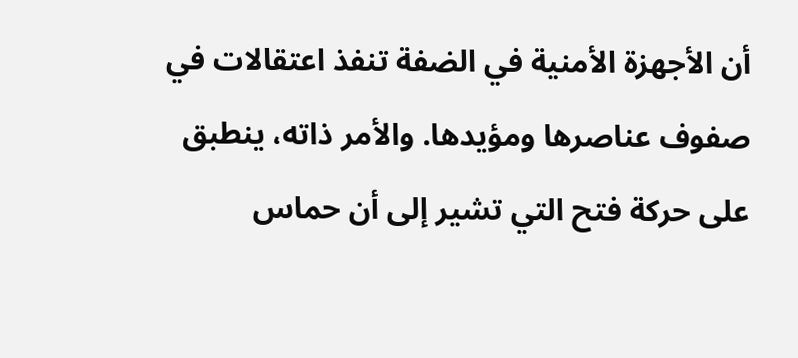أن الأجهزة الأمنية في الضفة تنفذ اعتقالات في صفوف عناصرها ومؤيدها. والأمر ذاته، ينطبق على حركة فتح التي تشير إلى أن حماس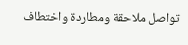تواصل ملاحقة ومطاردة واختطاف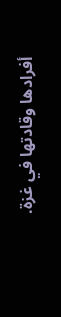أفرادها وقادتها في غزة.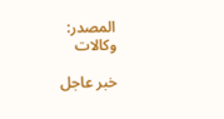المصدر:
وكالات

خبر عاجل